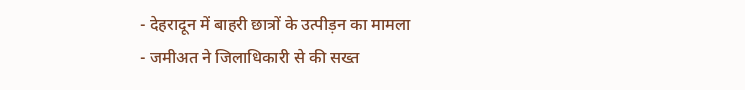- देहरादून में बाहरी छात्रों के उत्पीड़न का मामला
- जमीअत ने जिलाधिकारी से की सख्त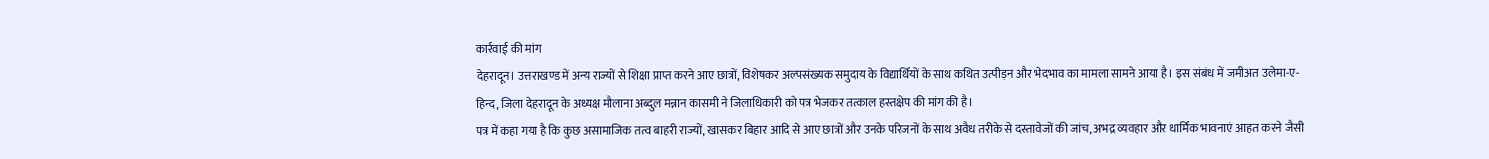कार्रवाई की मांग
देहरादून। उत्तराखण्ड में अन्य राज्यों से शिक्षा प्राप्त करने आए छात्रों, विशेषकर अल्पसंख्यक समुदाय के विद्यार्थियों के साथ कथित उत्पीड़न और भेदभाव का मामला सामने आया है। इस संबंध में जमीअत उलेमा-ए-हिन्द, जिला देहरादून के अध्यक्ष मौलाना अब्दुल मन्नान कासमी ने जिलाधिकारी को पत्र भेजकर तत्काल हस्तक्षेप की मांग की है।
पत्र में कहा गया है कि कुछ असामाजिक तत्व बाहरी राज्यों, खासकर बिहार आदि से आए छात्रों और उनके परिजनों के साथ अवैध तरीके से दस्तावेजों की जांच, अभद्र व्यवहार और धार्मिक भावनाएं आहत करने जैसी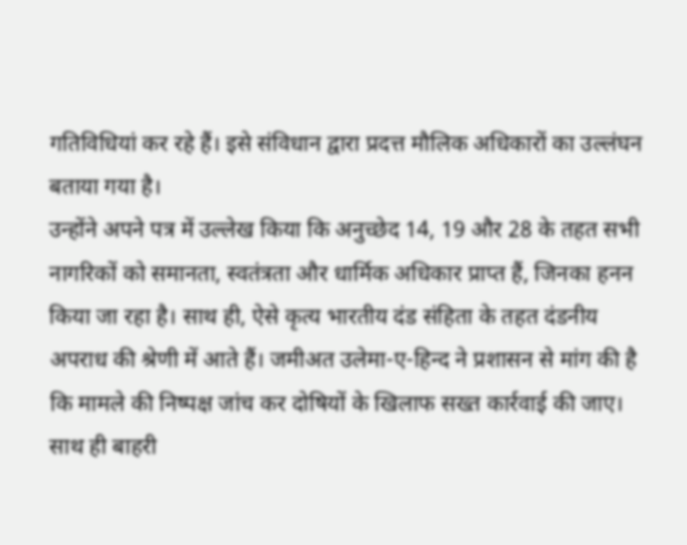गतिविधियां कर रहे हैं। इसे संविधान द्वारा प्रदत्त मौलिक अधिकारों का उल्लंघन बताया गया है।
उन्होंने अपने पत्र में उल्लेख किया कि अनुच्छेद 14, 19 और 28 के तहत सभी नागरिकों को समानता, स्वतंत्रता और धार्मिक अधिकार प्राप्त हैं, जिनका हनन किया जा रहा है। साथ ही, ऐसे कृत्य भारतीय दंड संहिता के तहत दंडनीय अपराध की श्रेणी में आते हैं। जमीअत उलेमा-ए-हिन्द ने प्रशासन से मांग की है कि मामले की निष्पक्ष जांच कर दोषियों के खिलाफ सख्त कार्रवाई की जाए।
साथ ही बाहरी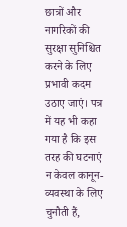छात्रों और नागरिकों की सुरक्षा सुनिश्चित करने के लिए प्रभावी कदम उठाए जाएं। पत्र में यह भी कहा गया है कि इस तरह की घटनाएं न केवल कानून-व्यवस्था के लिए चुनौती हैं,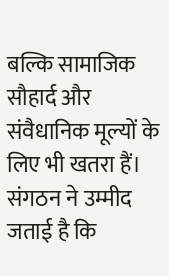बल्कि सामाजिक सौहार्द और संवैधानिक मूल्यों के लिए भी खतरा हैं। संगठन ने उम्मीद जताई है कि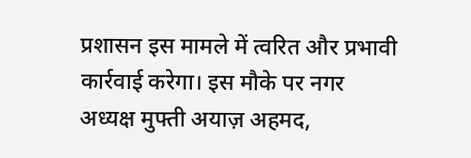प्रशासन इस मामले में त्वरित और प्रभावी कार्रवाई करेगा। इस मौके पर नगर अध्यक्ष मुफ्ती अयाज़ अहमद,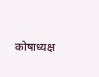कोषाध्यक्ष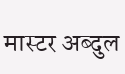मास्टर अब्दुल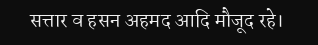सत्तार व हसन अहमद आदि मौजूद रहे।